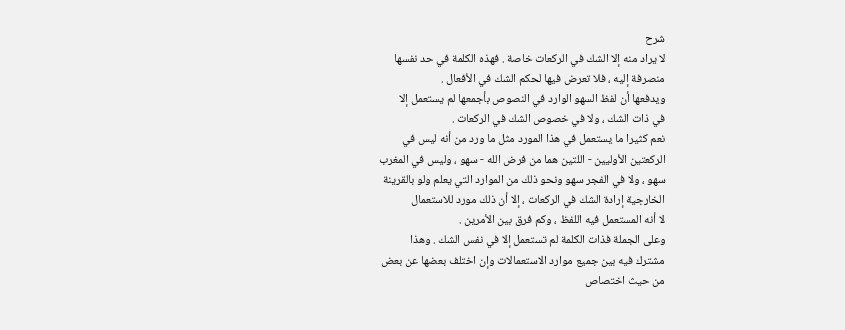شرح
لا يراد منه إلا الشك في الركعات خاصة . فهذه الكلمة في حد نفسها
منصرفة إليه ، فلا تعرض فيها لحكم الشك في الأفعال .
ويدفعها أن لفظ السهو الوارد في النصوص بأجمعها لم يستعمل إلا
في ذات الشك ، ولا في خصوص الشك في الركعات .
نعم كثيرا ما يستعمل في هذا المورد مثل ما ورد من أنه ليس في
الركعتين الأوليين - اللتين هما من فرض الله - سهو ، وليس في المغرب
سهو ، ولا في الفجر سهو ونحو ذلك من الموارد التي يعلم ولو بالقرينة
الخارجية إرادة الشك في الركعات ، إلا أن ذلك مورد للاستعمال
لا أنه المستعمل فيه اللفظ ، وكم فرق بين الأمرين .
وعلى الجملة فذات الكلمة لم تستعمل إلا في نفس الشك . وهذا
مشترك فيه بين جميع موارد الاستعمالات وإن اختلف بعضها عن بعض
من حيث اختصاص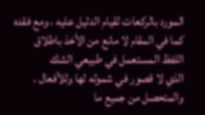المورد بالركعات لقيام الدليل عليه ، ومع فقده
كما في المقام لا مانع من الأخذ باطلاق اللفظ المستعمل في طبيعي الشك
الذي لا قصور في شموله لها وللأفعال .
والمتحصل من جميع ما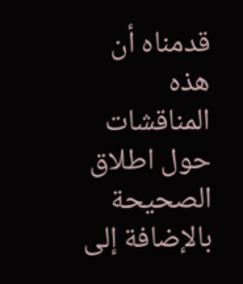قدمناه أن هذه المناقشات حول اطلاق
الصحيحة بالإضافة إلى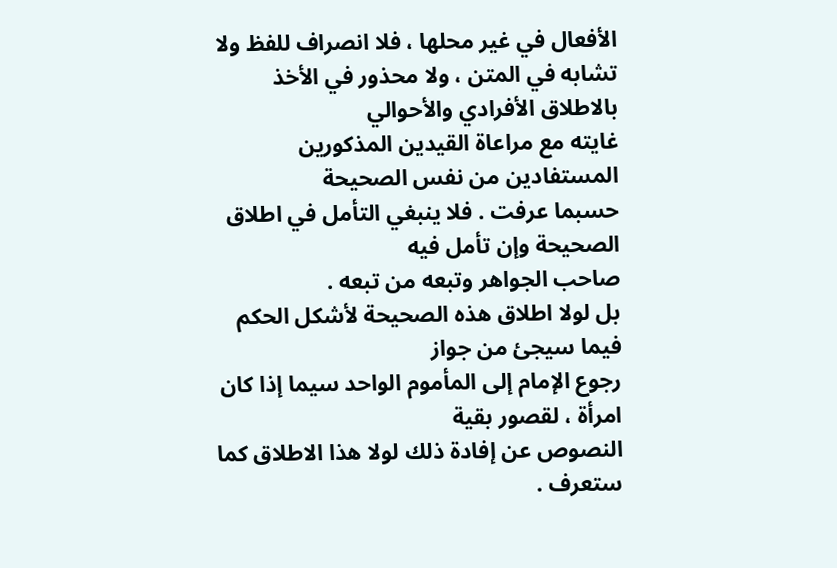الأفعال في غير محلها ، فلا انصراف للفظ ولا
تشابه في المتن ، ولا محذور في الأخذ بالاطلاق الأفرادي والأحوالي
غايته مع مراعاة القيدين المذكورين المستفادين من نفس الصحيحة
حسبما عرفت . فلا ينبغي التأمل في اطلاق الصحيحة وإن تأمل فيه
صاحب الجواهر وتبعه من تبعه .
بل لولا اطلاق هذه الصحيحة لأشكل الحكم فيما سيجئ من جواز
رجوع الإمام إلى المأموم الواحد سيما إذا كان امرأة ، لقصور بقية
النصوص عن إفادة ذلك لولا هذا الاطلاق كما ستعرف .